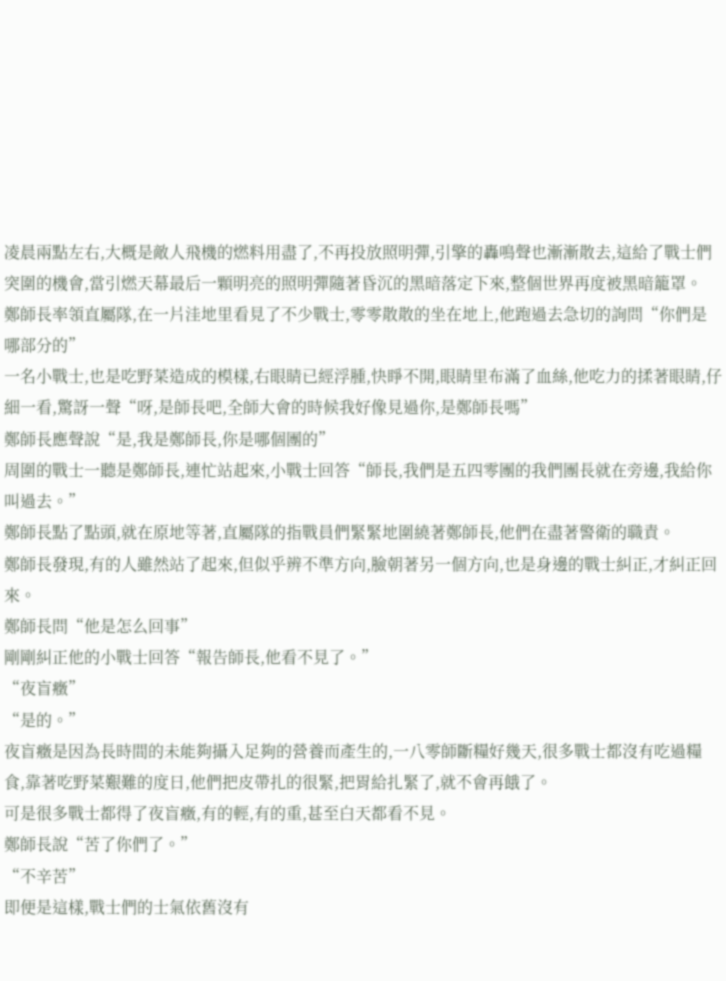凌晨兩點左右,大概是敵人飛機的燃料用盡了,不再投放照明彈,引擎的轟鳴聲也漸漸散去,這給了戰士們突圍的機會,當引燃天幕最后一顆明亮的照明彈隨著昏沉的黑暗落定下來,整個世界再度被黑暗籠罩。
鄭師長率領直屬隊,在一片洼地里看見了不少戰士,零零散散的坐在地上,他跑過去急切的詢問“你們是哪部分的”
一名小戰士,也是吃野菜造成的模樣,右眼睛已經浮腫,快睜不開,眼睛里布滿了血絲,他吃力的揉著眼睛,仔細一看,驚訝一聲“呀,是師長吧,全師大會的時候我好像見過你,是鄭師長嗎”
鄭師長應聲說“是,我是鄭師長,你是哪個團的”
周圍的戰士一聽是鄭師長,連忙站起來,小戰士回答“師長,我們是五四零團的我們團長就在旁邊,我給你叫過去。”
鄭師長點了點頭,就在原地等著,直屬隊的指戰員們緊緊地圍繞著鄭師長,他們在盡著警衛的職責。
鄭師長發現,有的人雖然站了起來,但似乎辨不準方向,臉朝著另一個方向,也是身邊的戰士糾正,才糾正回來。
鄭師長問“他是怎么回事”
剛剛糾正他的小戰士回答“報告師長,他看不見了。”
“夜盲癥”
“是的。”
夜盲癥是因為長時間的未能夠攝入足夠的營養而產生的,一八零師斷糧好幾天,很多戰士都沒有吃過糧食,靠著吃野菜艱難的度日,他們把皮帶扎的很緊,把胃給扎緊了,就不會再餓了。
可是很多戰士都得了夜盲癥,有的輕,有的重,甚至白天都看不見。
鄭師長說“苦了你們了。”
“不辛苦”
即便是這樣,戰士們的士氣依舊沒有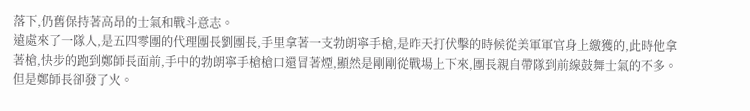落下,仍舊保持著高昂的士氣和戰斗意志。
遠處來了一隊人,是五四零團的代理團長劉團長,手里拿著一支勃朗寧手槍,是昨天打伏擊的時候從美軍軍官身上繳獲的,此時他拿著槍,快步的跑到鄭師長面前,手中的勃朗寧手槍槍口還冒著煙,顯然是剛剛從戰場上下來,團長親自帶隊到前線鼓舞士氣的不多。
但是鄭師長卻發了火。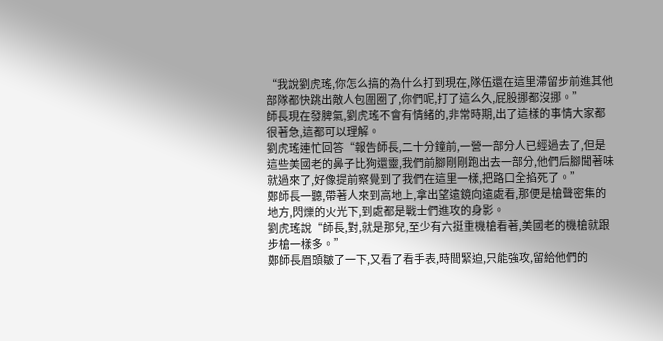“我說劉虎瑤,你怎么搞的為什么打到現在,隊伍還在這里滯留步前進其他部隊都快跳出敵人包圍圈了,你們呢,打了這么久,屁股挪都沒挪。”
師長現在發脾氣,劉虎瑤不會有情緒的,非常時期,出了這樣的事情大家都很著急,這都可以理解。
劉虎瑤連忙回答“報告師長,二十分鐘前,一營一部分人已經過去了,但是這些美國老的鼻子比狗還靈,我們前腳剛剛跑出去一部分,他們后腳聞著味就過來了,好像提前察覺到了我們在這里一樣,把路口全掐死了。”
鄭師長一聽,帶著人來到高地上,拿出望遠鏡向遠處看,那便是槍聲密集的地方,閃爍的火光下,到處都是戰士們進攻的身影。
劉虎瑤說“師長,對,就是那兒,至少有六挺重機槍看著,美國老的機槍就跟步槍一樣多。”
鄭師長眉頭皺了一下,又看了看手表,時間緊迫,只能強攻,留給他們的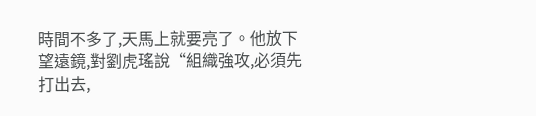時間不多了,天馬上就要亮了。他放下望遠鏡,對劉虎瑤說“組織強攻,必須先打出去,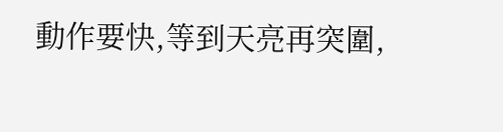動作要快,等到天亮再突圍,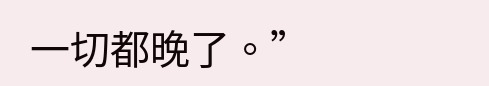一切都晚了。”